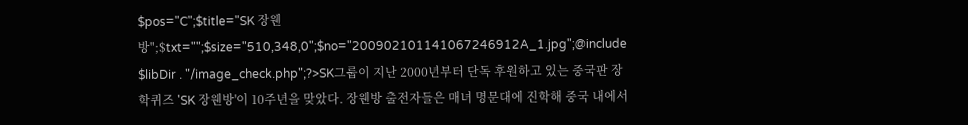$pos="C";$title="SK 장웬방";$txt="";$size="510,348,0";$no="200902101141067246912A_1.jpg";@include $libDir . "/image_check.php";?>SK그룹이 지난 2000년부터 단독 후원하고 있는 중국판 장학퀴즈 'SK 장웬방'이 10주년을 맞았다. 장웬방 출전자들은 매녀 명문대에 진학해 중국 내에서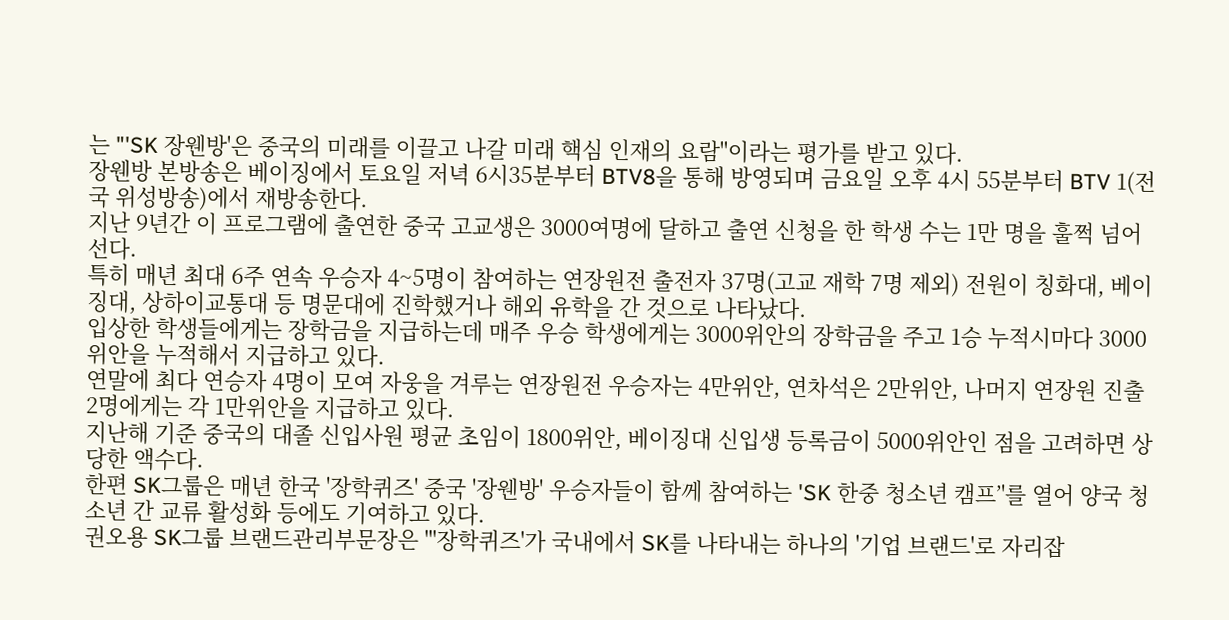는 "'SK 장웬방'은 중국의 미래를 이끌고 나갈 미래 핵심 인재의 요람"이라는 평가를 받고 있다.
장웬방 본방송은 베이징에서 토요일 저녁 6시35분부터 BTV8을 통해 방영되며 금요일 오후 4시 55분부터 BTV 1(전국 위성방송)에서 재방송한다.
지난 9년간 이 프로그램에 출연한 중국 고교생은 3000여명에 달하고 출연 신청을 한 학생 수는 1만 명을 훌쩍 넘어선다.
특히 매년 최대 6주 연속 우승자 4~5명이 참여하는 연장원전 출전자 37명(고교 재학 7명 제외) 전원이 칭화대, 베이징대, 상하이교통대 등 명문대에 진학했거나 해외 유학을 간 것으로 나타났다.
입상한 학생들에게는 장학금을 지급하는데 매주 우승 학생에게는 3000위안의 장학금을 주고 1승 누적시마다 3000위안을 누적해서 지급하고 있다.
연말에 최다 연승자 4명이 모여 자웅을 겨루는 연장원전 우승자는 4만위안, 연차석은 2만위안, 나머지 연장원 진출 2명에게는 각 1만위안을 지급하고 있다.
지난해 기준 중국의 대졸 신입사원 평균 초임이 1800위안, 베이징대 신입생 등록금이 5000위안인 점을 고려하면 상당한 액수다.
한편 SK그룹은 매년 한국 '장학퀴즈' 중국 '장웬방' 우승자들이 함께 참여하는 'SK 한중 청소년 캠프’'를 열어 양국 청소년 간 교류 활성화 등에도 기여하고 있다.
권오용 SK그룹 브랜드관리부문장은 "'장학퀴즈'가 국내에서 SK를 나타내는 하나의 '기업 브랜드'로 자리잡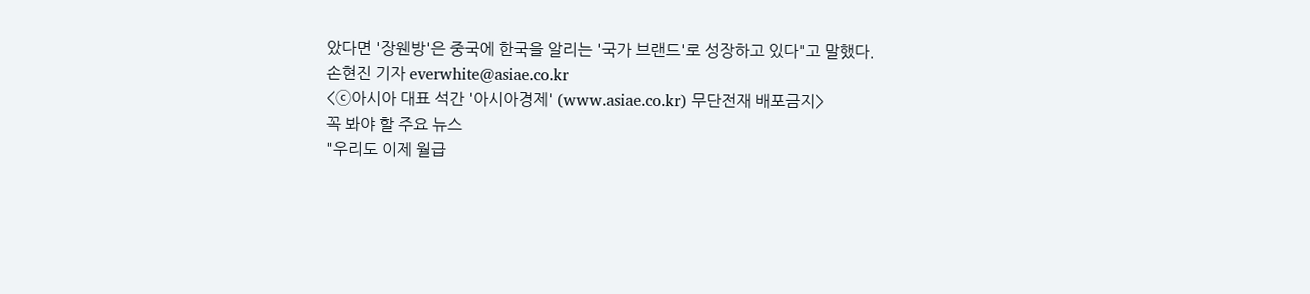았다면 '장웬방'은 중국에 한국을 알리는 '국가 브랜드'로 성장하고 있다"고 말했다.
손현진 기자 everwhite@asiae.co.kr
<ⓒ아시아 대표 석간 '아시아경제' (www.asiae.co.kr) 무단전재 배포금지>
꼭 봐야 할 주요 뉴스
"우리도 이제 월급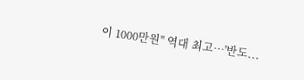이 1000만원" 역대 최고…'반도...